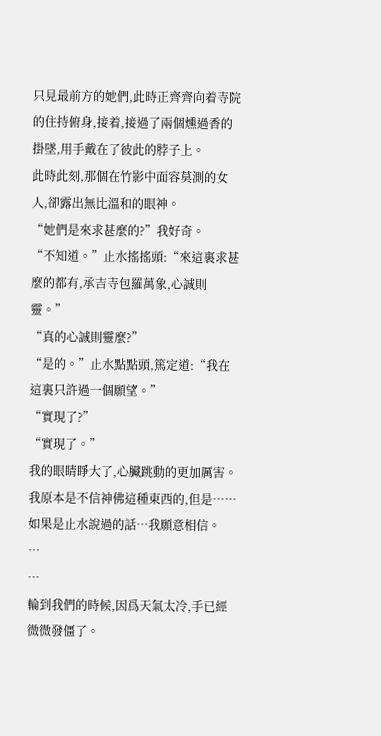只見最前方的她們,此時正齊齊向着寺院的住持俯身,接着,接過了兩個燻過香的掛墜,用手戴在了彼此的脖子上。
此時此刻,那個在竹影中面容莫測的女人,卻露出無比溫和的眼神。
“她們是來求甚麼的?”我好奇。
“不知道。”止水搖搖頭:“來這裏求甚麼的都有,承吉寺包羅萬象,心誠則靈。”
“真的心誠則靈麼?”
“是的。”止水點點頭,篤定道:“我在這裏只許過一個願望。”
“實現了?”
“實現了。”
我的眼睛睜大了,心臟跳動的更加厲害。
我原本是不信神佛這種東西的,但是……
如果是止水說過的話…我願意相信。
…
…
輪到我們的時候,因爲天氣太冷,手已經微微發僵了。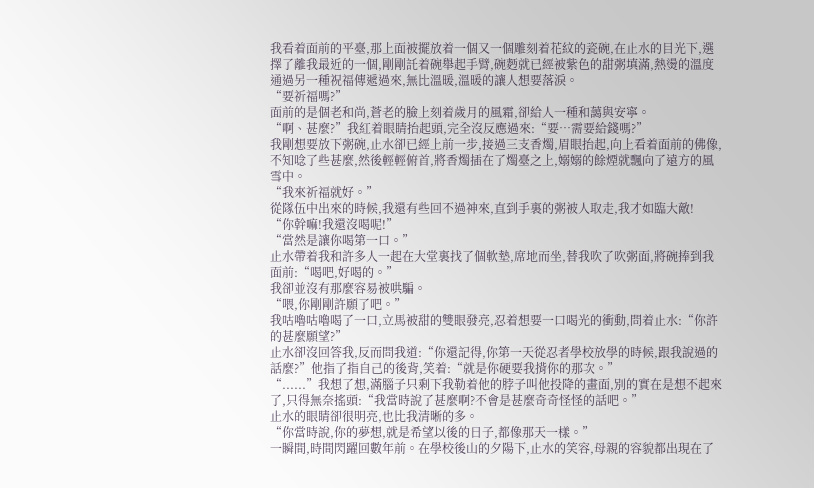我看着面前的平臺,那上面被擺放着一個又一個雕刻着花紋的瓷碗,在止水的目光下,選擇了離我最近的一個,剛剛託着碗舉起手臂,碗麪就已經被紫色的甜粥填滿,熱燙的溫度通過另一種祝福傳遞過來,無比溫暖,溫暖的讓人想要落淚。
“要祈福嗎?”
面前的是個老和尚,蒼老的臉上刻着歲月的風霜,卻給人一種和藹與安寧。
“啊、甚麼?”我紅着眼睛抬起頭,完全沒反應過來:“要…需要給錢嗎?”
我剛想要放下粥碗,止水卻已經上前一步,接過三支香燭,眉眼抬起,向上看着面前的佛像,不知唸了些甚麼,然後輕輕俯首,將香燭插在了燭臺之上,嫋嫋的餘煙就飄向了遠方的風雪中。
“我來祈福就好。”
從隊伍中出來的時候,我還有些回不過神來,直到手裏的粥被人取走,我才如臨大敵!
“你幹嘛!我還沒喝呢!”
“當然是讓你喝第一口。”
止水帶着我和許多人一起在大堂裏找了個軟墊,席地而坐,替我吹了吹粥面,將碗捧到我面前:“喝吧,好喝的。”
我卻並沒有那麼容易被哄騙。
“喂,你剛剛許願了吧。”
我咕嚕咕嚕喝了一口,立馬被甜的雙眼發亮,忍着想要一口喝光的衝動,問着止水:“你許的甚麼願望?”
止水卻沒回答我,反而問我道:“你還記得,你第一天從忍者學校放學的時候,跟我說過的話麼?”他指了指自己的後背,笑着:“就是你硬要我揹你的那次。”
“......”我想了想,滿腦子只剩下我勒着他的脖子叫他投降的畫面,別的實在是想不起來了,只得無奈搖頭:“我當時說了甚麼啊?不會是甚麼奇奇怪怪的話吧。”
止水的眼睛卻很明亮,也比我清晰的多。
“你當時說,你的夢想,就是希望以後的日子,都像那天一樣。”
一瞬間,時間閃躍回數年前。在學校後山的夕陽下,止水的笑容,母親的容貌都出現在了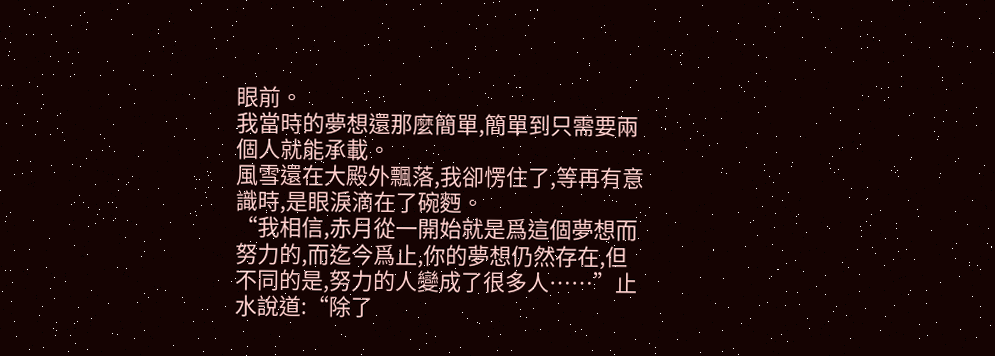眼前。
我當時的夢想還那麼簡單,簡單到只需要兩個人就能承載。
風雪還在大殿外飄落,我卻愣住了,等再有意識時,是眼淚滴在了碗麪。
“我相信,赤月從一開始就是爲這個夢想而努力的,而迄今爲止,你的夢想仍然存在,但不同的是,努力的人變成了很多人……”止水說道:“除了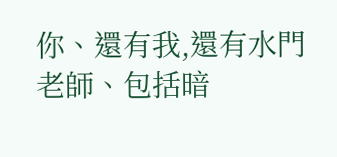你、還有我,還有水門老師、包括暗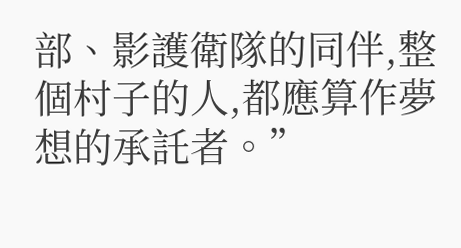部、影護衛隊的同伴,整個村子的人,都應算作夢想的承託者。”